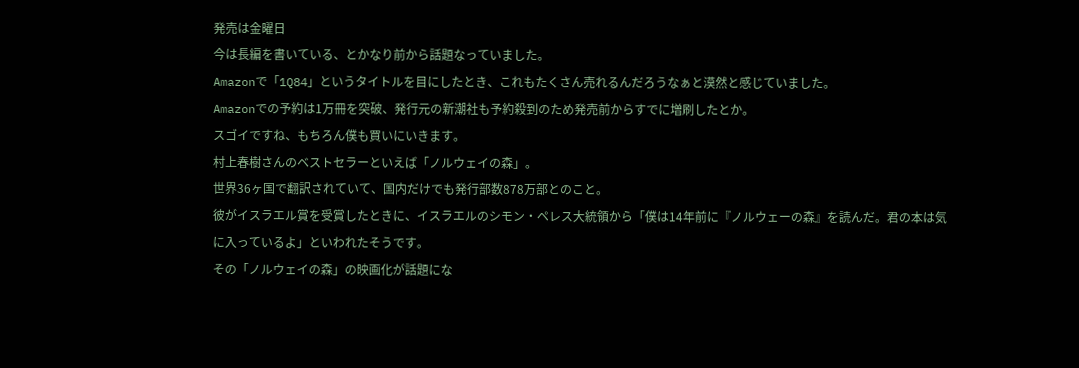発売は金曜日
今は長編を書いている、とかなり前から話題なっていました。
Amazonで「1Q84」というタイトルを目にしたとき、これもたくさん売れるんだろうなぁと漠然と感じていました。
Amazonでの予約は1万冊を突破、発行元の新潮社も予約殺到のため発売前からすでに増刷したとか。
スゴイですね、もちろん僕も買いにいきます。
村上春樹さんのベストセラーといえば「ノルウェイの森」。
世界36ヶ国で翻訳されていて、国内だけでも発行部数878万部とのこと。
彼がイスラエル賞を受賞したときに、イスラエルのシモン・ペレス大統領から「僕は14年前に『ノルウェーの森』を読んだ。君の本は気に入っているよ」といわれたそうです。
その「ノルウェイの森」の映画化が話題にな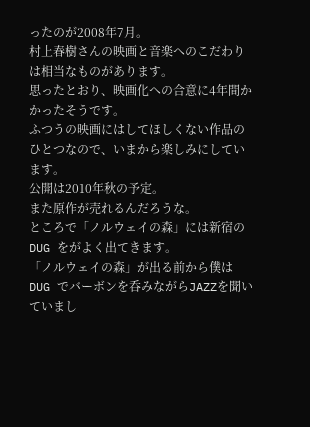ったのが2008年7月。
村上春樹さんの映画と音楽へのこだわりは相当なものがあります。
思ったとおり、映画化への合意に4年間かかったそうです。
ふつうの映画にはしてほしくない作品のひとつなので、いまから楽しみにしています。
公開は2010年秋の予定。
また原作が売れるんだろうな。
ところで「ノルウェイの森」には新宿の DUG をがよく出てきます。
「ノルウェイの森」が出る前から僕は DUG でバーボンを呑みながらJAZZを聞いていまし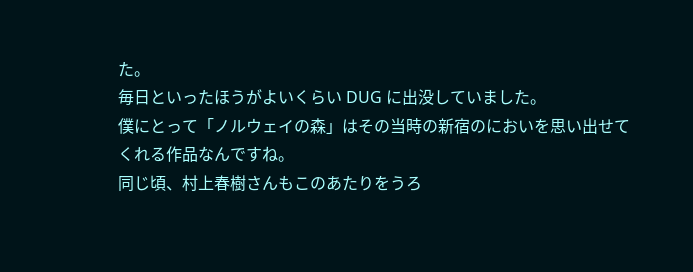た。
毎日といったほうがよいくらい DUG に出没していました。
僕にとって「ノルウェイの森」はその当時の新宿のにおいを思い出せてくれる作品なんですね。
同じ頃、村上春樹さんもこのあたりをうろ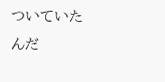ついていたんだ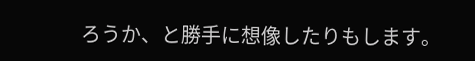ろうか、と勝手に想像したりもします。